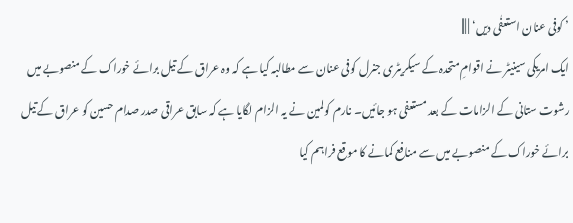’ کوفی عنان استعفٰی دیں‘ | |||
ایک امریکی سینیٹر نے اقوامِ متحدہ کے سیکریٹری جنرل کوفی عنان سے مطالبہ کیا ہے کہ وہ عراق کے تیل برائے خوراک کے منصوبے میں رشوت ستانی کے الزامات کے بعد مستعفی ہو جائیں۔ نارم کولمین نے یہ الزام لگایا ہے کہ سابق عراقی صدر صدام حسین کو عراق کے تیل برائے خوراک کے منصوبے میں سے منافع کمانے کا موقع فراہم کیا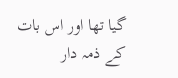گیا تھا اور اس بات کے ذمہ دار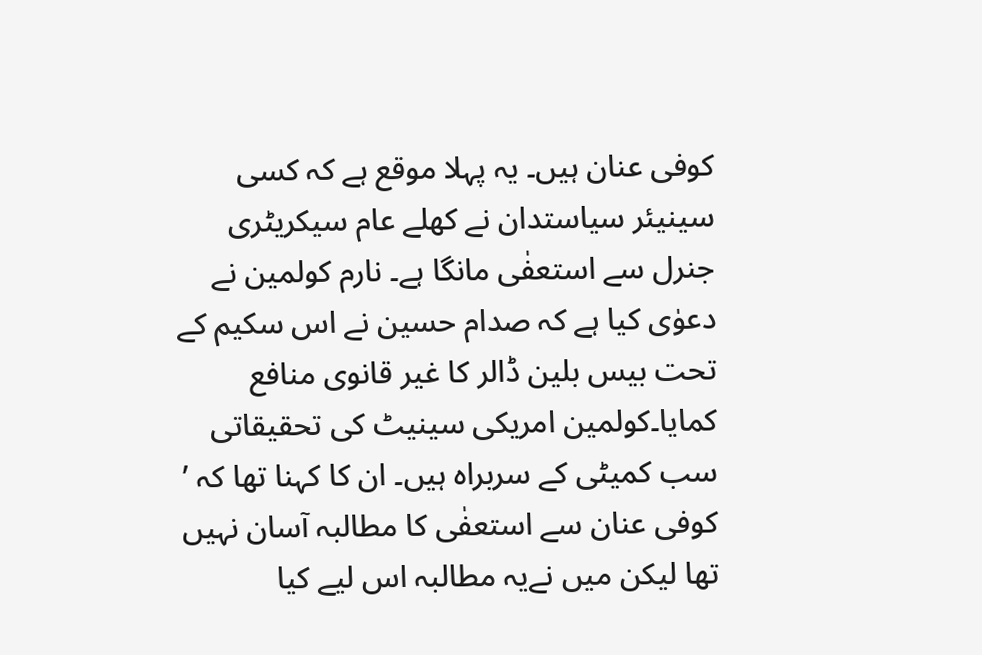کوفی عنان ہیں۔ یہ پہلا موقع ہے کہ کسی سینیئر سیاستدان نے کھلے عام سیکریٹری جنرل سے استعفٰی مانگا ہے۔ نارم کولمین نے دعوٰی کیا ہے کہ صدام حسین نے اس سکیم کے تحت بیس بلین ڈالر کا غیر قانوی منافع کمایا۔کولمین امریکی سینیٹ کی تحقیقاتی سب کمیٹی کے سربراہ ہیں۔ ان کا کہنا تھا کہ ’ کوفی عنان سے استعفٰی کا مطالبہ آسان نہیں تھا لیکن میں نےیہ مطالبہ اس لیے کیا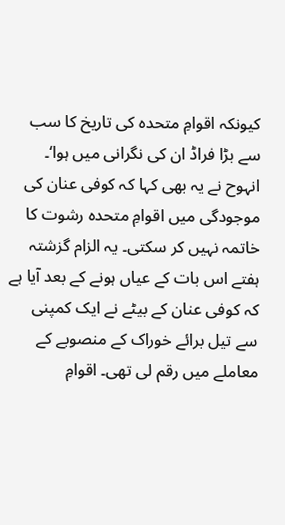کیونکہ اقوامِ متحدہ کی تاریخ کا سب سے بڑا فراڈ ان کی نگرانی میں ہوا‘۔ انہوح نے یہ بھی کہا کہ کوفی عنان کی موجودگی میں اقوامِ متحدہ رشوت کا خاتمہ نہیں کر سکتی۔ یہ الزام گزشتہ ہفتے اس بات کے عیاں ہونے کے بعد آیا ہے کہ کوفی عنان کے بیٹے نے ایک کمپنی سے تیل برائے خوراک کے منصوبے کے معاملے میں رقم لی تھی۔ اقوامِ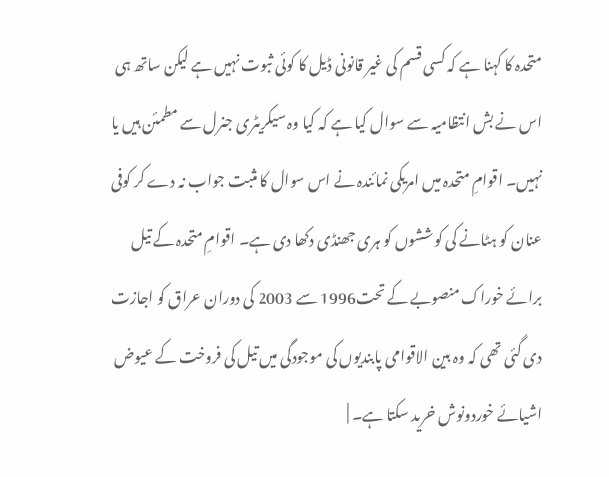متحدہ کا کہنا ہے کہ کسی قسم کی غیر قانونی ڈیل کا کوئی ثبوت نہیں ہے لیکن ساتھ ہی اس نے بش انتظامیہ سے سوال کیا ہے کہ کیا وہ سیکریٹری جنرل سے مطمئن ہیں یا نہیں۔ اقوامِ متحدہ میں امریکی نمائندہ نے اس سوال کا مثبت جواب نہ دے کر کوفی عنان کو ہٹانے کی کوششوں کو ہری جھنڈی دکھا دی ہے۔ اقوامِ متحدہ کے تیل برائے خوراک منصوبے کے تحت1996 سے 2003 کی دوران عراق کو اجازت دی گئی تھی کہ وہ بین الاقوامی پابندیوں کی موجودگی میں تیل کی فروخت کے عیوض اشیائے خوردونوش خرید سکتا ہے۔ |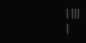| |||
|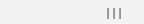|||